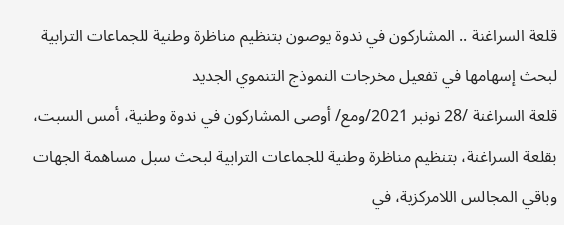قلعة السراغنة .. المشاركون في ندوة يوصون بتنظيم مناظرة وطنية للجماعات الترابية لبحث إسهامها في تفعيل مخرجات النموذج التنموي الجديد
قلعة السراغنة /28 نونبر 2021/ومع/ أوصى المشاركون في ندوة وطنية، أمس السبت، بقلعة السراغنة، بتنظيم مناظرة وطنية للجماعات الترابية لبحث سبل مساهمة الجهات وباقي المجالس اللامركزية، في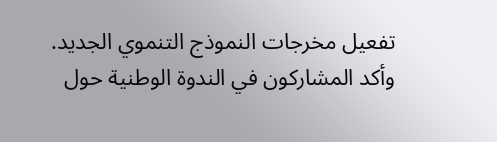تفعيل مخرجات النموذج التنموي الجديد.
وأكد المشاركون في الندوة الوطنية حول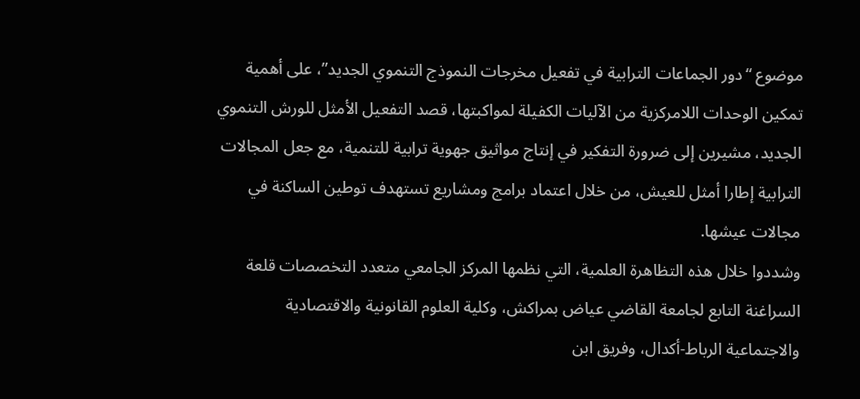موضوع “دور الجماعات الترابية في تفعيل مخرجات النموذج التنموي الجديد”، على أهمية تمكين الوحدات اللامركزية من الآليات الكفيلة لمواكبتها، قصد التفعيل الأمثل للورش التنموي الجديد، مشيرين إلى ضرورة التفكير في إنتاج مواثيق جهوية ترابية للتنمية، مع جعل المجالات الترابية إطارا أمثل للعيش، من خلال اعتماد برامج ومشاريع تستهدف توطين الساكنة في مجالات عيشها.
وشددوا خلال هذه التظاهرة العلمية، التي نظمها المركز الجامعي متعدد التخصصات قلعة السراغنة التابع لجامعة القاضي عياض بمراكش، وكلية العلوم القانونية والاقتصادية والاجتماعية الرباط-أكدال، وفريق ابن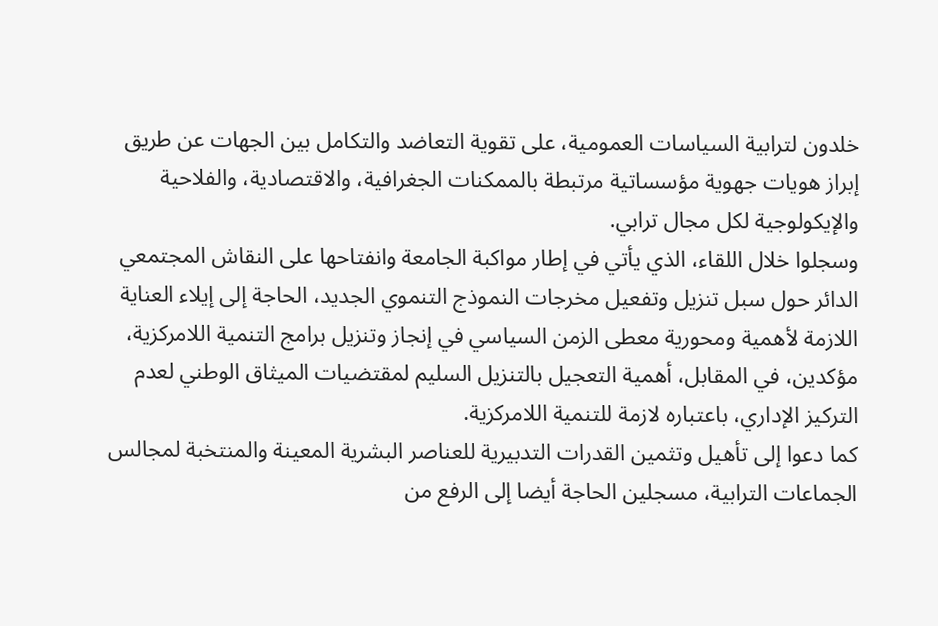خلدون لترابية السياسات العمومية، على تقوية التعاضد والتكامل بين الجهات عن طريق إبراز هويات جهوية مؤسساتية مرتبطة بالممكنات الجغرافية، والاقتصادية، والفلاحية والإيكولوجية لكل مجال ترابي.
وسجلوا خلال اللقاء، الذي يأتي في إطار مواكبة الجامعة وانفتاحها على النقاش المجتمعي الدائر حول سبل تنزيل وتفعيل مخرجات النموذج التنموي الجديد، الحاجة إلى إيلاء العناية اللازمة لأهمية ومحورية معطى الزمن السياسي في إنجاز وتنزيل برامج التنمية اللامركزية، مؤكدين، في المقابل، أهمية التعجيل بالتنزيل السليم لمقتضيات الميثاق الوطني لعدم التركيز الإداري، باعتباره لازمة للتنمية اللامركزية.
كما دعوا إلى تأهيل وتثمين القدرات التدبيرية للعناصر البشرية المعينة والمنتخبة لمجالس الجماعات الترابية، مسجلين الحاجة أيضا إلى الرفع من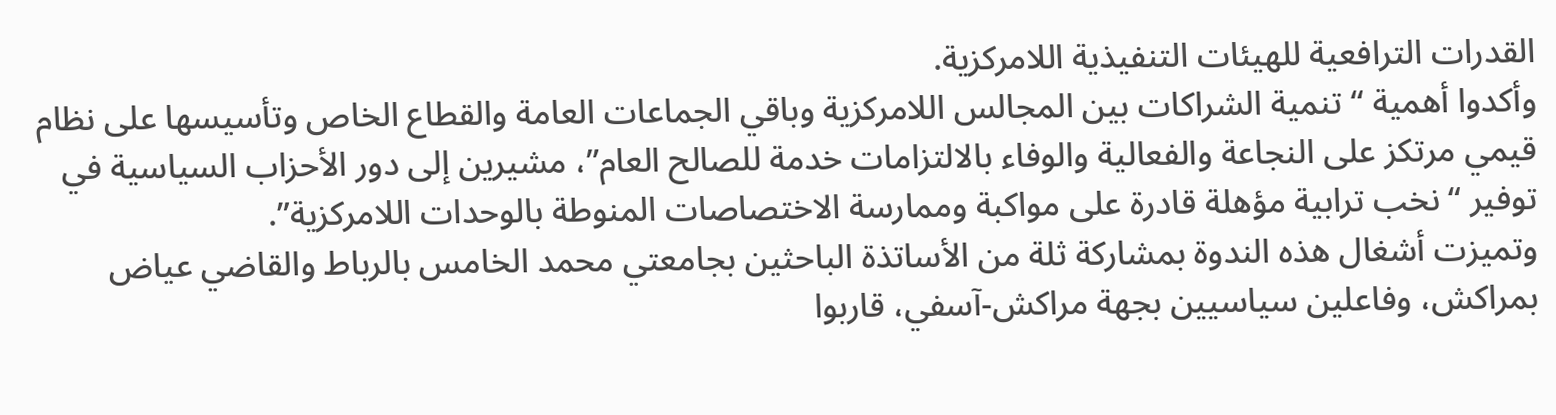القدرات الترافعية للهيئات التنفيذية اللامركزية.
وأكدوا أهمية “تنمية الشراكات بين المجالس اللامركزية وباقي الجماعات العامة والقطاع الخاص وتأسيسها على نظام قيمي مرتكز على النجاعة والفعالية والوفاء بالالتزامات خدمة للصالح العام”، مشيرين إلى دور الأحزاب السياسية في توفير “نخب ترابية مؤهلة قادرة على مواكبة وممارسة الاختصاصات المنوطة بالوحدات اللامركزية”.
وتميزت أشغال هذه الندوة بمشاركة ثلة من الأساتذة الباحثين بجامعتي محمد الخامس بالرباط والقاضي عياض بمراكش، وفاعلين سياسيين بجهة مراكش-آسفي، قاربوا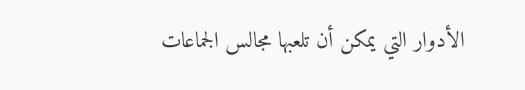الأدوار التي يمكن أن تلعبها مجالس الجماعات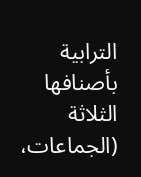الترابية بأصنافها الثلاثة (الجماعات،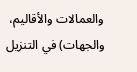والعمالات والأقاليم، والجهات) في التنزيل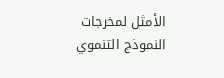الأمثل لمخرجات النموذج التنموي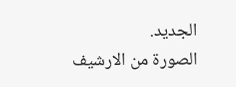الجديد.
الصورة من الارشيف